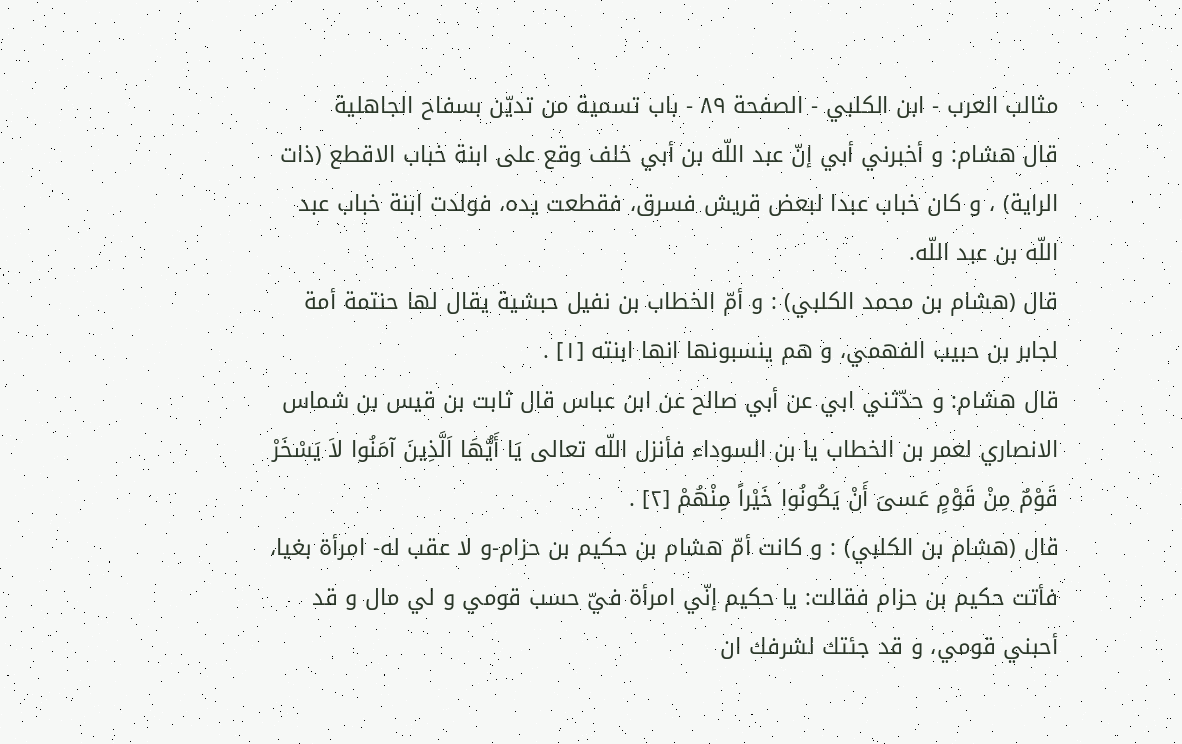مثالب العرب - ابن الكلبي - الصفحة ٨٩ - باب تسمية من تديّن بسفاح الجاهلية
قال هشام: و أخبرني أبي إنّ عبد اللّه بن أبي خلف وقع على ابنة خباب الاقطع (ذات الراية) ، و كان خباب عبدا لبعض قريش فسرق، فقطعت يده، فولدت ابنة خباب عبد اللّه بن عبد اللّه.
قال (هشام بن محمد الكلبي) : و أمّ الخطاب بن نفيل حبشية يقال لها حنتمة أمة لجابر بن حبيب الفهمي، و هم ينسبونها انها ابنته [١] .
قال هشام: و حدّثني ابي عن أبي صالح عن ابن عباس قال ثابت بن قيس بن شماس الانصاري لعمر بن الخطاب يا بن السوداء فأنزل اللّه تعالى يَا أَيُّهَا اَلَّذِينَ آمَنُوا لاَ يَسْخَرْ قَوْمٌ مِنْ قَوْمٍ عَسىَ أَنْ يَكُونُوا خَيْراً مِنْهُمْ [٢] .
قال (هشام بن الكلبي) : و كانت أمّ هشام بن حكيم بن حزام-و لا عقب له- امرأة بغيا، فأتت حكيم بن حزام فقالت: يا حكيم إنّي امرأة فيّ حسب قومي و لي مال و قد أحبني قومي، و قد جئتك لشرفك ان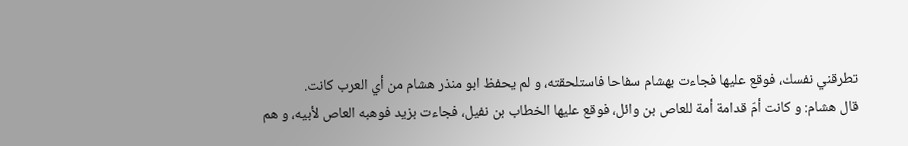تطرقني نفسك، فوقع عليها فجاءت بهشام سفاحا فاستلحقته، و لم يحفظ ابو منذر هشام من أي العرب كانت.
قال هشام: و كانت أمّ قدامة أمة للعاص بن وائل، فوقع عليها الخطاب بن نفيل، فجاءت بزيد فوهبه العاص لأبيه، و هم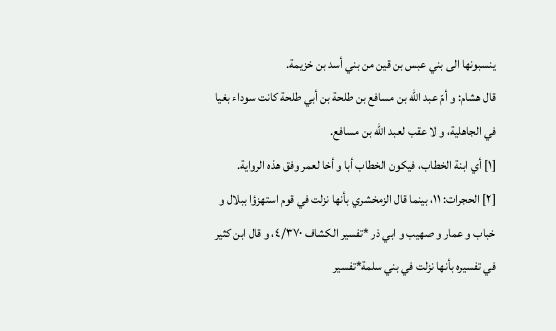ينسبونها الى بني عبس بن قين من بني أسد بن خزيمة.
قال هشام: و أمّ عبد اللّه بن مسافع بن طلحة بن أبي طلحة كانت سوداء بغيا في الجاهلية، و لا عقب لعبد اللّه بن مسافع.
[١] أي ابنة الخطاب، فيكون الخطاب أبا و أخا لعمر وفق هذه الرواية.
[٢] الحجرات: ١١، بينما قال الزمخشري بأنها نزلت في قوم استهزؤا ببلال و خباب و عمار و صهيب و ابي ذر *تفسير الكشاف ٤/٣٧٠، و قال ابن كثير في تفسيره بأنها نزلت في بني سلمة*تفسير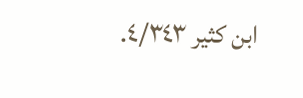ابن كثير ٤/٣٤٣.